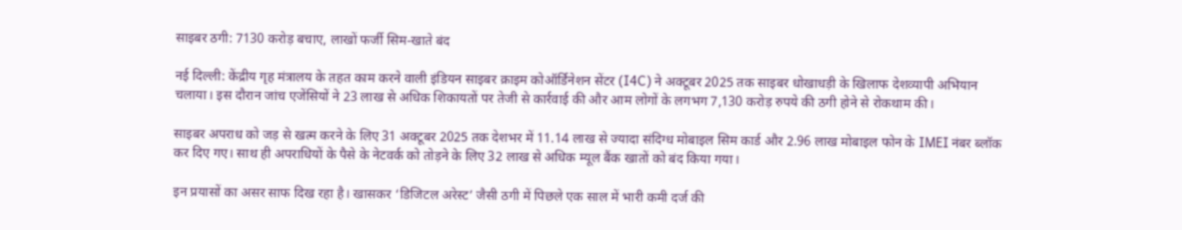साइबर ठगी: 7130 करोड़ बचाए, लाखों फर्जी सिम-खाते बंद

नई दिल्ली: केंद्रीय गृह मंत्रालय के तहत काम करने वाली इंडियन साइबर क्राइम कोऑर्डिनेशन सेंटर (I4C) ने अक्टूबर 2025 तक साइबर धोखाधड़ी के खिलाफ देशव्यापी अभियान चलाया। इस दौरान जांच एजेंसियों ने 23 लाख से अधिक शिकायतों पर तेजी से कार्रवाई की और आम लोगों के लगभग 7,130 करोड़ रुपये की ठगी होने से रोकथाम की।

साइबर अपराध को जड़ से खत्म करने के लिए 31 अक्टूबर 2025 तक देशभर में 11.14 लाख से ज्यादा संदिग्ध मोबाइल सिम कार्ड और 2.96 लाख मोबाइल फोन के IMEI नंबर ब्लॉक कर दिए गए। साथ ही अपराधियों के पैसे के नेटवर्क को तोड़ने के लिए 32 लाख से अधिक म्यूल बैंक खातों को बंद किया गया।

इन प्रयासों का असर साफ दिख रहा है। खासकर ‘डिजिटल अरेस्ट’ जैसी ठगी में पिछले एक साल में भारी कमी दर्ज की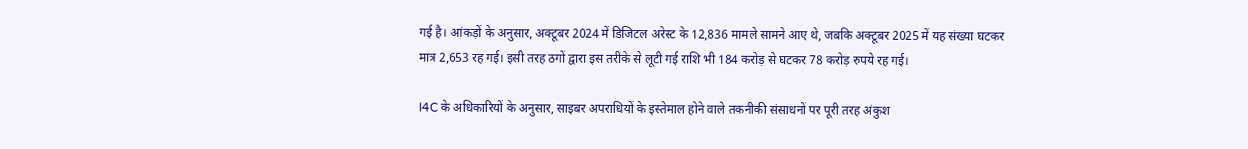गई है। आंकड़ों के अनुसार, अक्टूबर 2024 में डिजिटल अरेस्ट के 12,836 मामले सामने आए थे, जबकि अक्टूबर 2025 में यह संख्या घटकर मात्र 2,653 रह गई। इसी तरह ठगों द्वारा इस तरीके से लूटी गई राशि भी 184 करोड़ से घटकर 78 करोड़ रुपये रह गई।

I4C के अधिकारियों के अनुसार, साइबर अपराधियों के इस्तेमाल होने वाले तकनीकी संसाधनों पर पूरी तरह अंकुश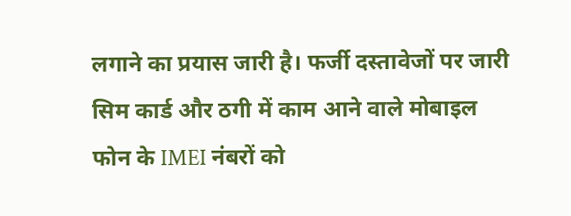लगाने का प्रयास जारी है। फर्जी दस्तावेजों पर जारी सिम कार्ड और ठगी में काम आने वाले मोबाइल फोन के IMEI नंबरों को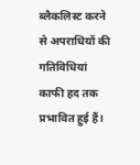ब्लैकलिस्ट करने से अपराधियों की गतिविधियां काफी हद तक प्रभावित हुई हैं।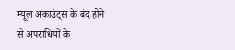म्यूल अकाउंट्स के बंद होने से अपराधियों के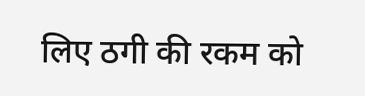लिए ठगी की रकम को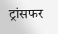ट्रांसफर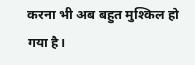करना भी अब बहुत मुश्किल हो गया है।